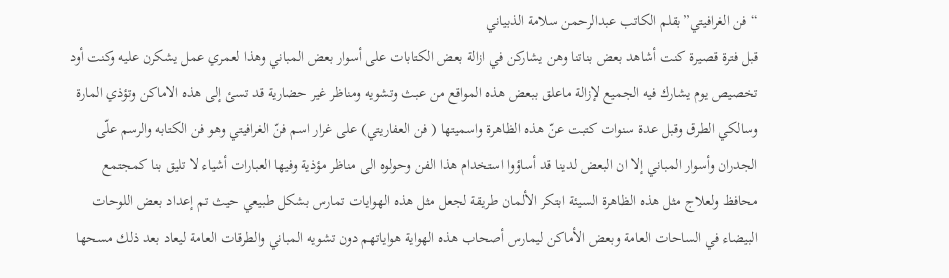“فن الغرافيتي”بقلم الكاتب عبدالرحمن سلامة الذبياني
قبل فترة قصيرة كنت أشاهد بعض بناتنا وهن يشاركن في ازالة بعض الكتابات على أسوار بعض المباني وهذا لعمري عمل يشكرن عليه وكنت أود تخصيص يوم يشارك فيه الجميع لإزالة ماعلق ببعض هذه المواقع من عبث وتشويه ومناظر غير حضارية قد تسئ إلى هذه الاماكن وتؤذي المارة وسالكي الطرق وقبل عدة سنوات كتبت عنّ هذه الظاهرة واسميتها ( فن العفاريتي) على غرار اسم فنّ الغرافيتي وهو فن الكتابه والرسم علّى الجدران وأسوار المباني إلا ان البعض لدينا قد أساؤوا استخدام هذا الفن وحولوه الى مناظر مؤذية وفيها العبارات أشياء لا تليق بنا كمجتمع محافظ ولعلاج مثل هذه الظاهرة السيئة ابتكر الألمان طريقة لجعل مثل هذه الهوايات تمارس بشكل طبيعي حيث تم إعداد بعض اللوحات البيضاء في الساحات العامة وبعض الأماكن ليمارس أصحاب هذه الهواية هواياتهم دون تشويه المباني والطرقات العامة ليعاد بعد ذلك مسحها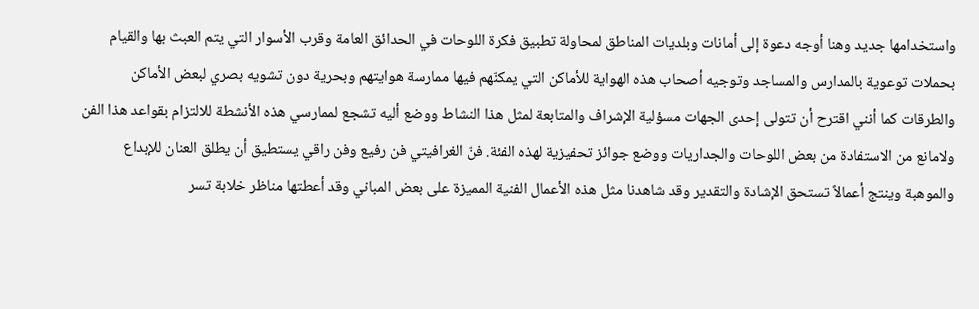واستخدامها جديد وهنا أوجه دعوة إلى أمانات وبلديات المناطق لمحاولة تطبيق فكرة اللوحات في الحدائق العامة وقرب الأسوار التي يتم العبث بها والقيام بحملات توعوية بالمدارس والمساجد وتوجيه أصحاب هذه الهواية للأماكن التي يمكنّهم فيها ممارسة هوايتهم وبحرية دون تشويه بصري لبعض الأماكن والطرقات كما أنني اقترح أن تتولى إحدى الجهات مسؤلية الإشراف والمتابعة لمثل هذا النشاط ووضع أليه تشجع لممارسي هذه الأنشطة للالتزام بقواعد هذا الفن ولامانع من الاستفادة من بعض اللوحات والجداريات ووضع جوائز تحفيزية لهذه الفئة. فنّ الغرافيتي فن رفيع وفن راقي يستطيق أن يطلق العنان للإبداع والموهبة وينتج أعمالاً تستحق الإشادة والتقدير وقد شاهدنا مثل هذه الأعمال الفنية المميزة على بعض المباني وقد أعطتها مناظر خلابة تسر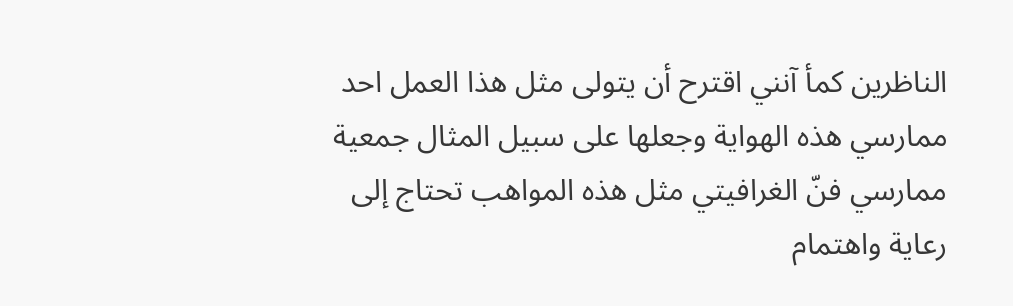الناظرين كمأ آنني اقترح أن يتولى مثل هذا العمل احد ممارسي هذه الهواية وجعلها على سبيل المثال جمعية ممارسي فنّ الغرافيتي مثل هذه المواهب تحتاج إلى رعاية واهتمام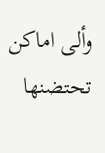وألى اماكن تحتضنها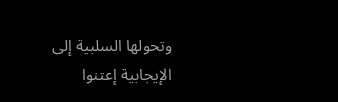وتحولها السلبية إلى الإيجابية إعتنوا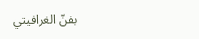بفنّ الغرافيتي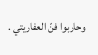وحاربوا فنّ العفاريتي .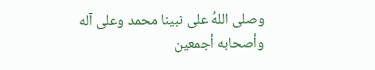وصلى اللهُ على نبينا محمد وعلى آله وأصحابه أجمعين